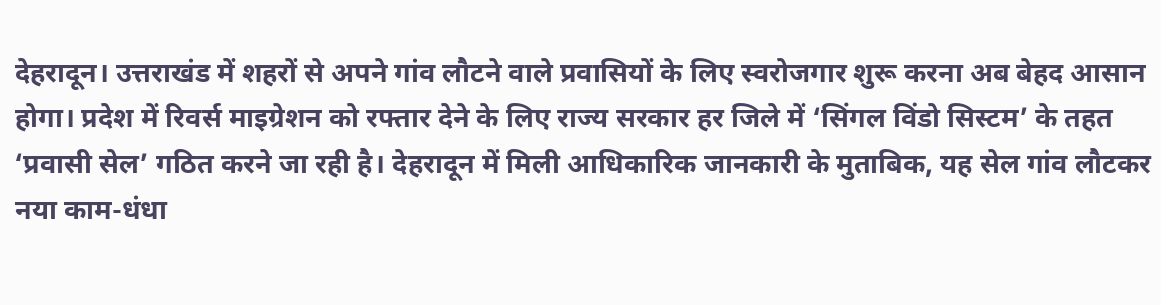देहरादून। उत्तराखंड में शहरों से अपने गांव लौटने वाले प्रवासियों के लिए स्वरोजगार शुरू करना अब बेहद आसान होगा। प्रदेश में रिवर्स माइग्रेशन को रफ्तार देने के लिए राज्य सरकार हर जिले में ‘सिंगल विंडो सिस्टम’ के तहत ‘प्रवासी सेल’ गठित करने जा रही है। देहरादून में मिली आधिकारिक जानकारी के मुताबिक, यह सेल गांव लौटकर नया काम-धंधा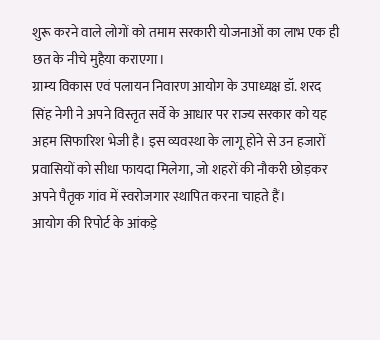शुरू करने वाले लोगों को तमाम सरकारी योजनाओं का लाभ एक ही छत के नीचे मुहैया कराएगा।
ग्राम्य विकास एवं पलायन निवारण आयोग के उपाध्यक्ष डॉ. शरद सिंह नेगी ने अपने विस्तृत सर्वे के आधार पर राज्य सरकार को यह अहम सिफारिश भेजी है। इस व्यवस्था के लागू होने से उन हजारों प्रवासियों को सीधा फायदा मिलेगा, जो शहरों की नौकरी छोड़कर अपने पैतृक गांव में स्वरोजगार स्थापित करना चाहते हैं।
आयोग की रिपोर्ट के आंकड़े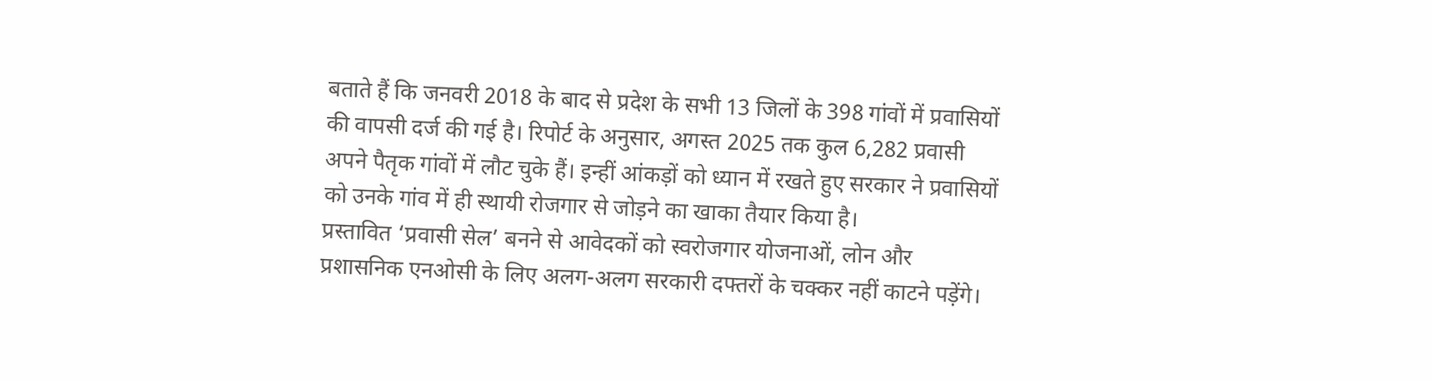बताते हैं कि जनवरी 2018 के बाद से प्रदेश के सभी 13 जिलों के 398 गांवों में प्रवासियों की वापसी दर्ज की गई है। रिपोर्ट के अनुसार, अगस्त 2025 तक कुल 6,282 प्रवासी अपने पैतृक गांवों में लौट चुके हैं। इन्हीं आंकड़ों को ध्यान में रखते हुए सरकार ने प्रवासियों को उनके गांव में ही स्थायी रोजगार से जोड़ने का खाका तैयार किया है।
प्रस्तावित ‘प्रवासी सेल’ बनने से आवेदकों को स्वरोजगार योजनाओं, लोन और प्रशासनिक एनओसी के लिए अलग-अलग सरकारी दफ्तरों के चक्कर नहीं काटने पड़ेंगे।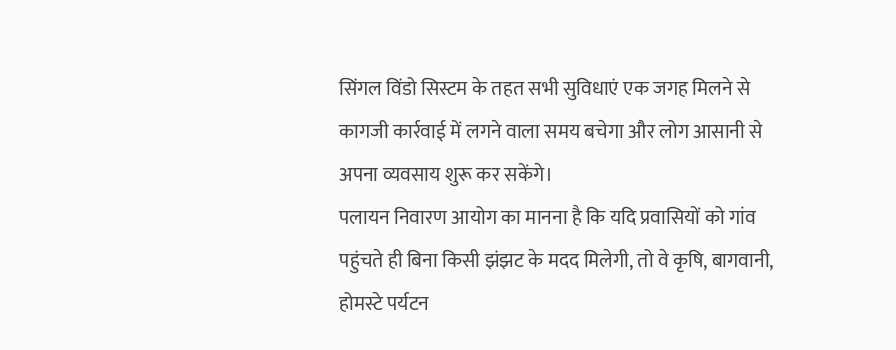सिंगल विंडो सिस्टम के तहत सभी सुविधाएं एक जगह मिलने से कागजी कार्रवाई में लगने वाला समय बचेगा और लोग आसानी से अपना व्यवसाय शुरू कर सकेंगे।
पलायन निवारण आयोग का मानना है कि यदि प्रवासियों को गांव पहुंचते ही बिना किसी झंझट के मदद मिलेगी, तो वे कृषि, बागवानी, होमस्टे पर्यटन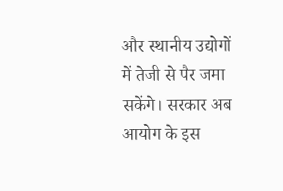और स्थानीय उद्योगों में तेजी से पैर जमा सकेंगे। सरकार अब आयोग के इस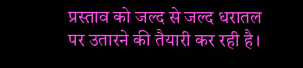प्रस्ताव को जल्द से जल्द धरातल पर उतारने की तैयारी कर रही है।